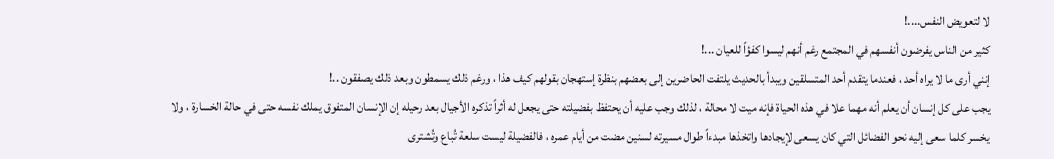لا لتعويض النفس....!
كثير من الناس يفرضون أنفسهم في المجتمع رغم أنهم ليسوا كفؤاً للعيان ...!
إنني أرى ما لا يراه أحد ، فعندما يتقدم أحد المتسلقين ويبدأ بالحديث يلتفت الحاضرين إلى بعضهم بنظرة إستهجان بقولهم كيف هذا ، ورغم ذلك يسمطون وبعد ذلك يصفقون ..!
يجب على كل إنسان أن يعلم أنه مهما علا في هذه الحياة فإنه ميت لا محالة ، لذلك وجب عليه أن يحتفظ بفضيلته حتى يجعل له أثراً تذكره الأجيال بعد رحيله إن الإنسان المتفوق يملك نفسه حتى في حالة الخسارة ، ولا يخسر كلما سعى إليه نحو الفضائل التي كان يسعى لإيجادها واتخذها مبدءاً طوال مسيرته لسنين مضت من أيام عمره ، فالفضيلة ليست سلعة تُباع وتُشترى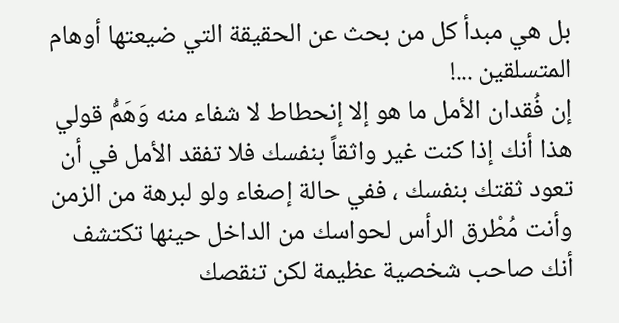بل هي مبدأ كل من بحث عن الحقيقة التي ضيعتها أوهام المتسلقين ...!
إن فُقدان الأمل ما هو إلا إنحطاط لا شفاء منه وَهَمُّ قولي هذا أنك إذا كنت غير واثقاً بنفسك فلا تفقد الأمل في أن تعود ثقتك بنفسك ، ففي حالة إصغاء ولو لبرهة من الزمن وأنت مُطْرق الرأس لحواسك من الداخل حينها تكتشف أنك صاحب شخصية عظيمة لكن تنقصك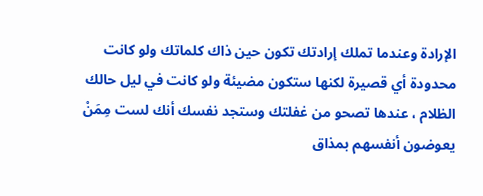الإرادة وعندما تملك إرادتك تكون حين ذاك كلماتك ولو كانت محدودة أي قصيرة لكنها ستكون مضيئة ولو كانت في ليل حالك الظلام ، عندها تصحو من غفلتك وستجد نفسك أنك لست مِمَنْ يعوضون أنفسهم بمذاق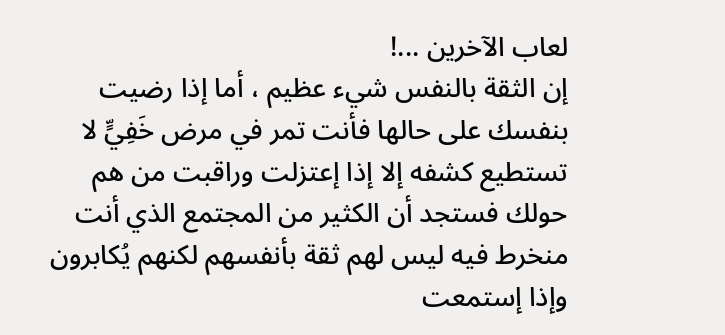لعاب الآخرين ...!
إن الثقة بالنفس شيء عظيم ، أما إذا رضيت بنفسك على حالها فأنت تمر في مرض خَفِيٍّ لا تستطيع كشفه إلا إذا إعتزلت وراقبت من هم حولك فستجد أن الكثير من المجتمع الذي أنت منخرط فيه ليس لهم ثقة بأنفسهم لكنهم يُكابرون وإذا إستمعت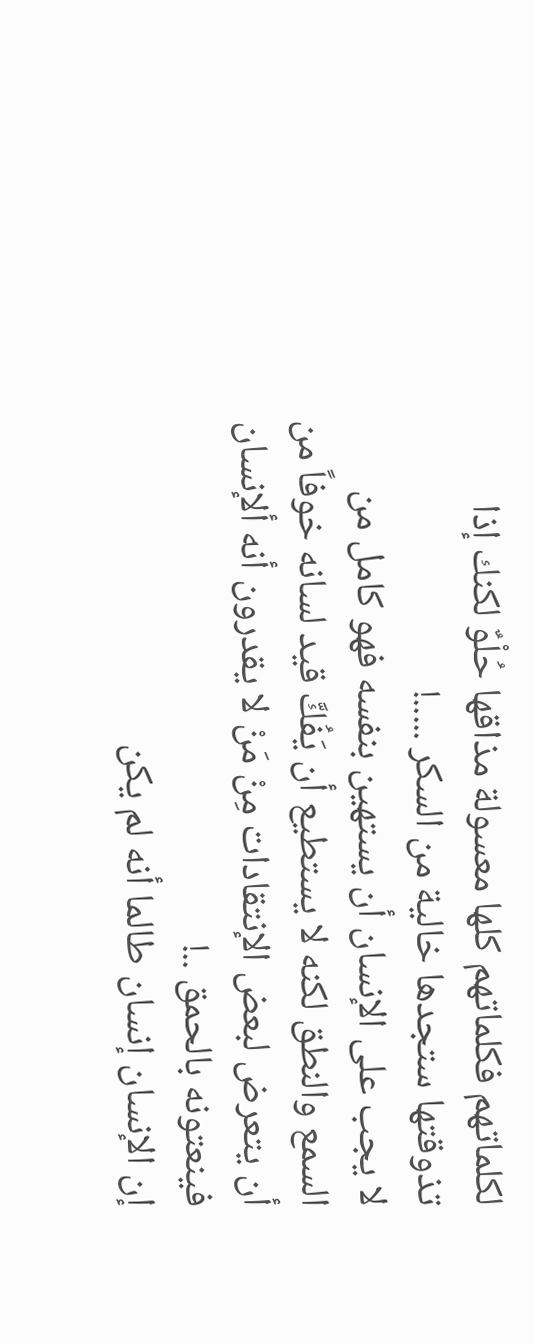لكلماتهم فكلماتهم كلها معسولة مذاقها حُلْوٌ لكنك إذا تذوقتها ستجدها خالية من السكر .....!
لا يجب على الإنسان أن يستهين بنفسه فهو كامل من السمع والنطق لكنه لا يستطيع أن يَفُكَّ قيد لسانه خوفاً من أن يتعرض لبعض الإنتقادات مِنْ مَنْ لا يقدرون أنه ألإنسان فينعتونه بالحمق ..!
إن الإنسان إنسان طالما أنه لم يكن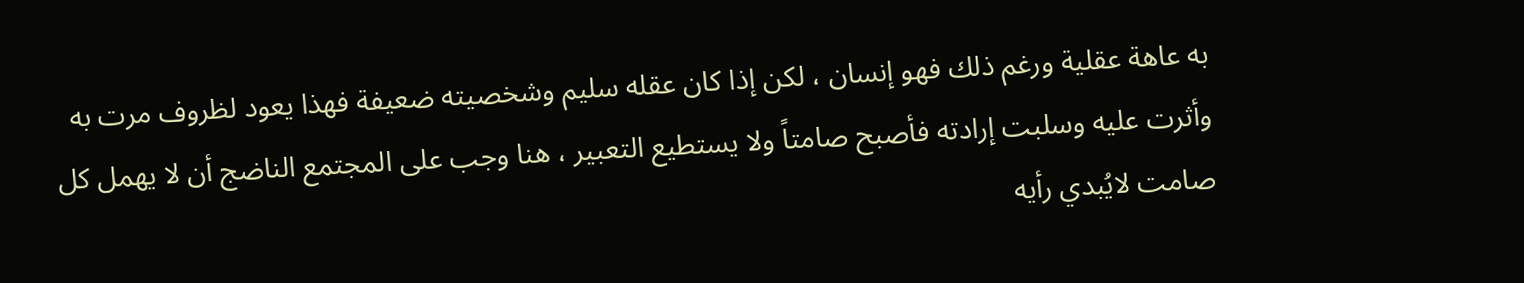به عاهة عقلية ورغم ذلك فهو إنسان ، لكن إذا كان عقله سليم وشخصيته ضعيفة فهذا يعود لظروف مرت به وأثرت عليه وسلبت إرادته فأصبح صامتاً ولا يستطيع التعبير ، هنا وجب على المجتمع الناضج أن لا يهمل كل صامت لايُبدي رأيه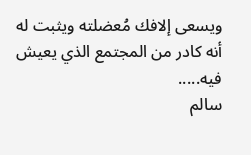ويسعى إلافك مُعضلته ويثبت له أنه كادر من المجتمع الذي يعيش فيه.....
سالم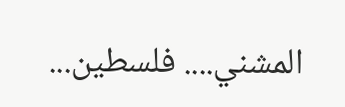المشني.... فلسطين...